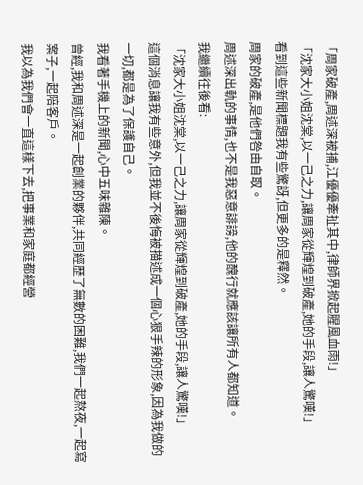「周家破產,周述深被捕,江優優牽扯其中,律師界掀起腥風血雨!」
「沈家大小姐沈棠,以一己之力,讓周家從輝煌到破產,她的手段,讓人驚嘆!」
看到這些新聞標題我有些驚訝,但更多的是釋然。
周家的破產,是他們咎由自取。
周述深出軌的事情,也不是我惡意誹謗,他的醜行就應該讓所有人都知道。
我繼續往後看:
「沈家大小姐沈棠,以一己之力,讓周家從輝煌到破產,她的手段,讓人驚嘆!」
這個消息讓我有些意外,但我並不後悔被描述成一個心狠手辣的形象,因為我做的一切,都是為了保護自己。
我看著手機上的新聞,心中五味雜陳。
曾經,我和周述深是一起創業的夥伴,共同經歷了無數的困難,我們一起熬夜,一起寫案子,一起陪客戶。
我以為我們會一直這樣下去,把事業和家庭都經營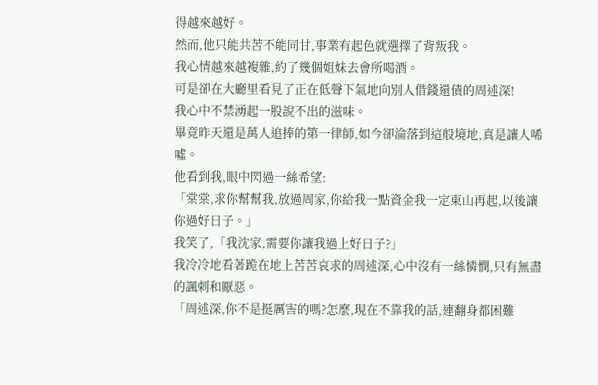得越來越好。
然而,他只能共苦不能同甘,事業有起色就選擇了背叛我。
我心情越來越複雜,約了幾個姐妹去會所喝酒。
可是卻在大廳里看見了正在低聲下氣地向別人借錢還債的周述深!
我心中不禁湧起一股說不出的滋味。
畢竟昨天還是萬人追捧的第一律師,如今卻淪落到這般境地,真是讓人唏噓。
他看到我,眼中閃過一絲希望:
「棠棠,求你幫幫我,放過周家,你給我一點資金我一定東山再起,以後讓你過好日子。」
我笑了,「我沈家,需要你讓我過上好日子?」
我冷冷地看著跪在地上苦苦哀求的周述深,心中沒有一絲憐憫,只有無盡的諷刺和厭惡。
「周述深,你不是挺厲害的嗎?怎麼,現在不靠我的話,連翻身都困難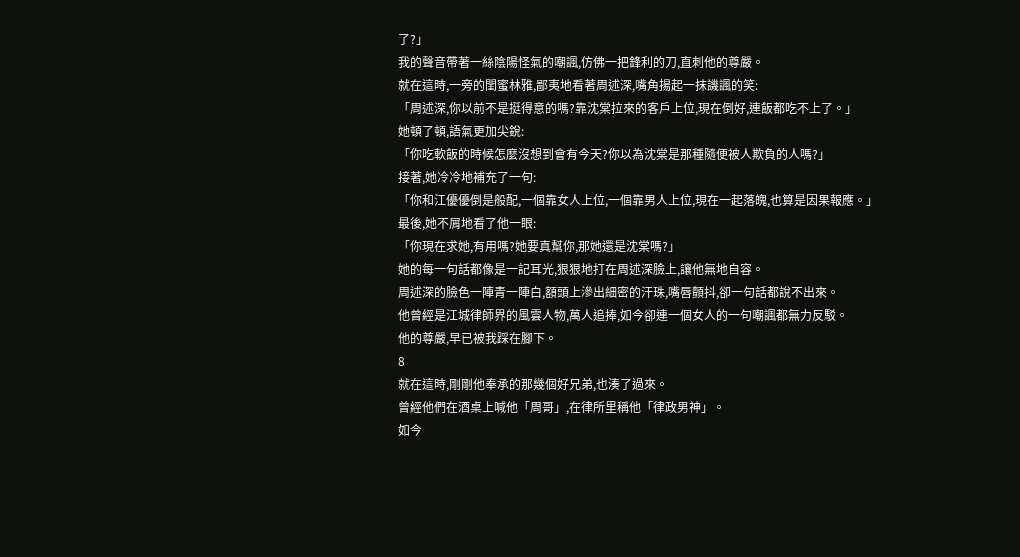了?」
我的聲音帶著一絲陰陽怪氣的嘲諷,仿佛一把鋒利的刀,直刺他的尊嚴。
就在這時,一旁的閨蜜林雅,鄙夷地看著周述深,嘴角揚起一抹譏諷的笑:
「周述深,你以前不是挺得意的嗎?靠沈棠拉來的客戶上位,現在倒好,連飯都吃不上了。」
她頓了頓,語氣更加尖銳:
「你吃軟飯的時候怎麼沒想到會有今天?你以為沈棠是那種隨便被人欺負的人嗎?」
接著,她冷冷地補充了一句:
「你和江優優倒是般配,一個靠女人上位,一個靠男人上位,現在一起落魄,也算是因果報應。」
最後,她不屑地看了他一眼:
「你現在求她,有用嗎?她要真幫你,那她還是沈棠嗎?」
她的每一句話都像是一記耳光,狠狠地打在周述深臉上,讓他無地自容。
周述深的臉色一陣青一陣白,額頭上滲出細密的汗珠,嘴唇顫抖,卻一句話都說不出來。
他曾經是江城律師界的風雲人物,萬人追捧,如今卻連一個女人的一句嘲諷都無力反駁。
他的尊嚴,早已被我踩在腳下。
8
就在這時,剛剛他奉承的那幾個好兄弟,也湊了過來。
曾經他們在酒桌上喊他「周哥」,在律所里稱他「律政男神」。
如今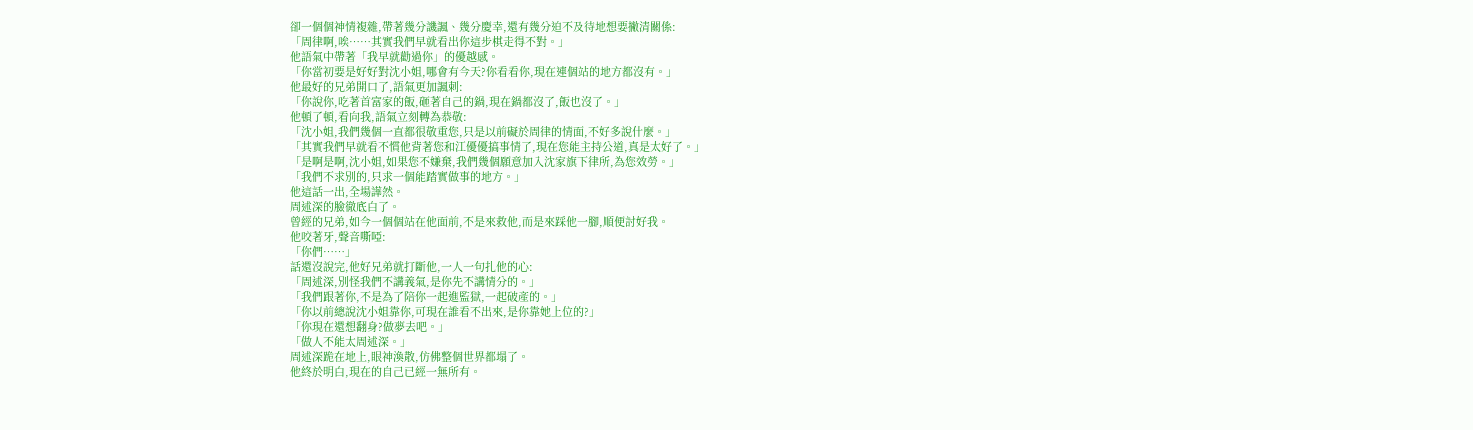卻一個個神情複雜,帶著幾分譏諷、幾分慶幸,還有幾分迫不及待地想要撇清關係:
「周律啊,唉……其實我們早就看出你這步棋走得不對。」
他語氣中帶著「我早就勸過你」的優越感。
「你當初要是好好對沈小姐,哪會有今天?你看看你,現在連個站的地方都沒有。」
他最好的兄弟開口了,語氣更加諷刺:
「你說你,吃著首富家的飯,砸著自己的鍋,現在鍋都沒了,飯也沒了。」
他頓了頓,看向我,語氣立刻轉為恭敬:
「沈小姐,我們幾個一直都很敬重您,只是以前礙於周律的情面,不好多說什麼。」
「其實我們早就看不慣他背著您和江優優搞事情了,現在您能主持公道,真是太好了。」
「是啊是啊,沈小姐,如果您不嫌棄,我們幾個願意加入沈家旗下律所,為您效勞。」
「我們不求別的,只求一個能踏實做事的地方。」
他這話一出,全場譁然。
周述深的臉徹底白了。
曾經的兄弟,如今一個個站在他面前,不是來救他,而是來踩他一腳,順便討好我。
他咬著牙,聲音嘶啞:
「你們……」
話還沒說完,他好兄弟就打斷他,一人一句扎他的心:
「周述深,別怪我們不講義氣,是你先不講情分的。」
「我們跟著你,不是為了陪你一起進監獄,一起破產的。」
「你以前總說沈小姐靠你,可現在誰看不出來,是你靠她上位的?」
「你現在還想翻身?做夢去吧。」
「做人不能太周述深。」
周述深跪在地上,眼神渙散,仿佛整個世界都塌了。
他終於明白,現在的自己已經一無所有。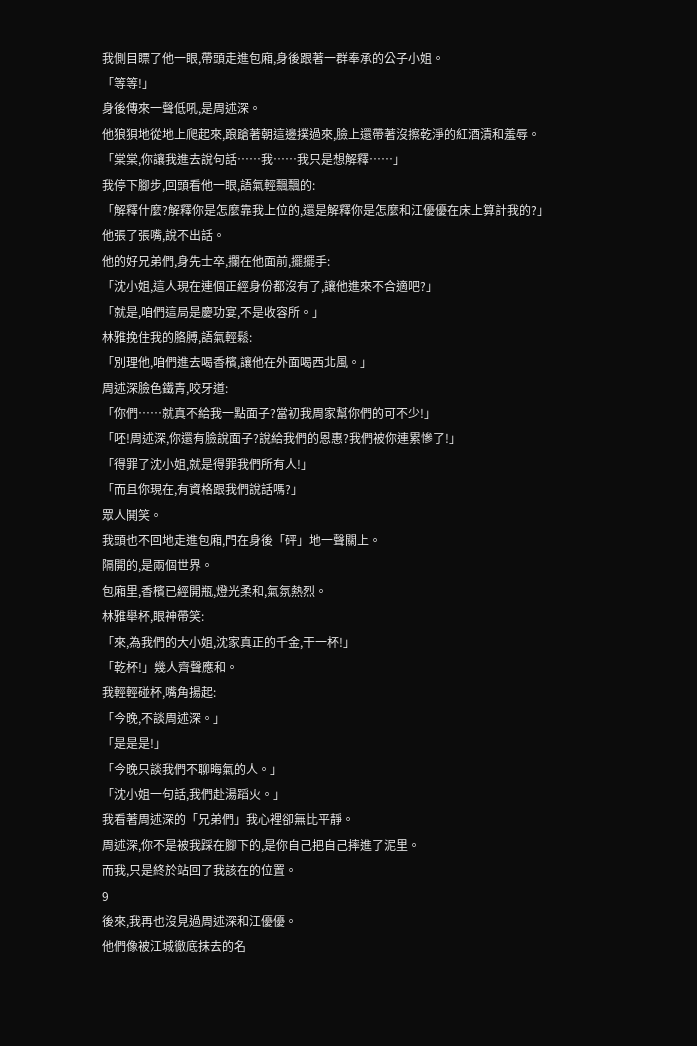我側目瞟了他一眼,帶頭走進包廂,身後跟著一群奉承的公子小姐。
「等等!」
身後傳來一聲低吼,是周述深。
他狼狽地從地上爬起來,踉蹌著朝這邊撲過來,臉上還帶著沒擦乾淨的紅酒漬和羞辱。
「棠棠,你讓我進去說句話……我……我只是想解釋……」
我停下腳步,回頭看他一眼,語氣輕飄飄的:
「解釋什麼?解釋你是怎麼靠我上位的,還是解釋你是怎麼和江優優在床上算計我的?」
他張了張嘴,說不出話。
他的好兄弟們,身先士卒,攔在他面前,擺擺手:
「沈小姐,這人現在連個正經身份都沒有了,讓他進來不合適吧?」
「就是,咱們這局是慶功宴,不是收容所。」
林雅挽住我的胳膊,語氣輕鬆:
「別理他,咱們進去喝香檳,讓他在外面喝西北風。」
周述深臉色鐵青,咬牙道:
「你們……就真不給我一點面子?當初我周家幫你們的可不少!」
「呸!周述深,你還有臉說面子?說給我們的恩惠?我們被你連累慘了!」
「得罪了沈小姐,就是得罪我們所有人!」
「而且你現在,有資格跟我們說話嗎?」
眾人鬨笑。
我頭也不回地走進包廂,門在身後「砰」地一聲關上。
隔開的,是兩個世界。
包廂里,香檳已經開瓶,燈光柔和,氣氛熱烈。
林雅舉杯,眼神帶笑:
「來,為我們的大小姐,沈家真正的千金,干一杯!」
「乾杯!」幾人齊聲應和。
我輕輕碰杯,嘴角揚起:
「今晚,不談周述深。」
「是是是!」
「今晚只談我們不聊晦氣的人。」
「沈小姐一句話,我們赴湯蹈火。」
我看著周述深的「兄弟們」我心裡卻無比平靜。
周述深,你不是被我踩在腳下的,是你自己把自己摔進了泥里。
而我,只是終於站回了我該在的位置。
9
後來,我再也沒見過周述深和江優優。
他們像被江城徹底抹去的名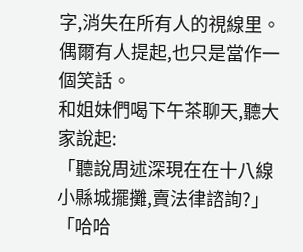字,消失在所有人的視線里。
偶爾有人提起,也只是當作一個笑話。
和姐妹們喝下午茶聊天,聽大家說起:
「聽說周述深現在在十八線小縣城擺攤,賣法律諮詢?」
「哈哈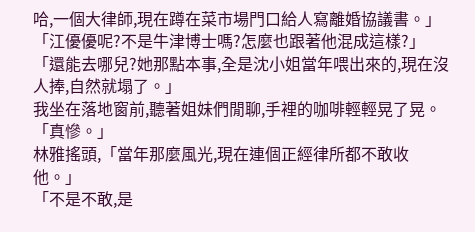哈,一個大律師,現在蹲在菜市場門口給人寫離婚協議書。」
「江優優呢?不是牛津博士嗎?怎麼也跟著他混成這樣?」
「還能去哪兒?她那點本事,全是沈小姐當年喂出來的,現在沒人捧,自然就塌了。」
我坐在落地窗前,聽著姐妹們閒聊,手裡的咖啡輕輕晃了晃。
「真慘。」
林雅搖頭,「當年那麼風光,現在連個正經律所都不敢收他。」
「不是不敢,是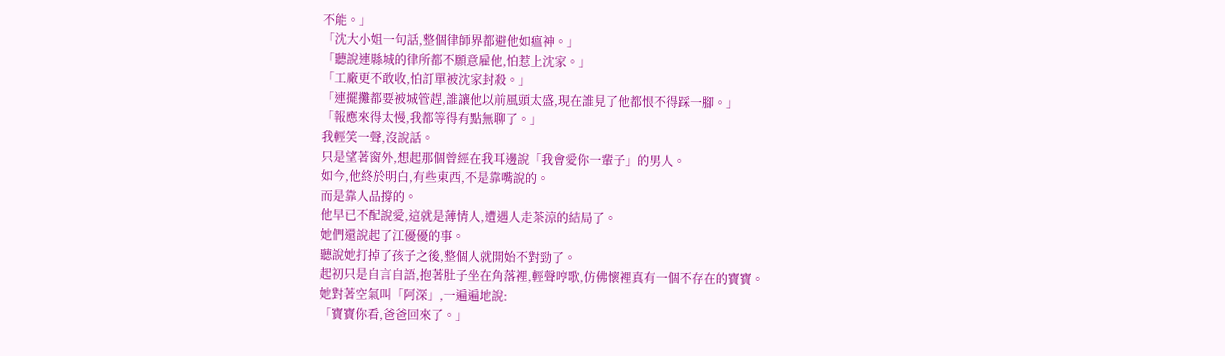不能。」
「沈大小姐一句話,整個律師界都避他如瘟神。」
「聽說連縣城的律所都不願意雇他,怕惹上沈家。」
「工廠更不敢收,怕訂單被沈家封殺。」
「連擺攤都要被城管趕,誰讓他以前風頭太盛,現在誰見了他都恨不得踩一腳。」
「報應來得太慢,我都等得有點無聊了。」
我輕笑一聲,沒說話。
只是望著窗外,想起那個曾經在我耳邊說「我會愛你一輩子」的男人。
如今,他終於明白,有些東西,不是靠嘴說的。
而是靠人品撐的。
他早已不配說愛,這就是薄情人,遭遇人走茶涼的結局了。
她們還說起了江優優的事。
聽說她打掉了孩子之後,整個人就開始不對勁了。
起初只是自言自語,抱著肚子坐在角落裡,輕聲哼歌,仿佛懷裡真有一個不存在的寶寶。
她對著空氣叫「阿深」,一遍遍地說:
「寶寶你看,爸爸回來了。」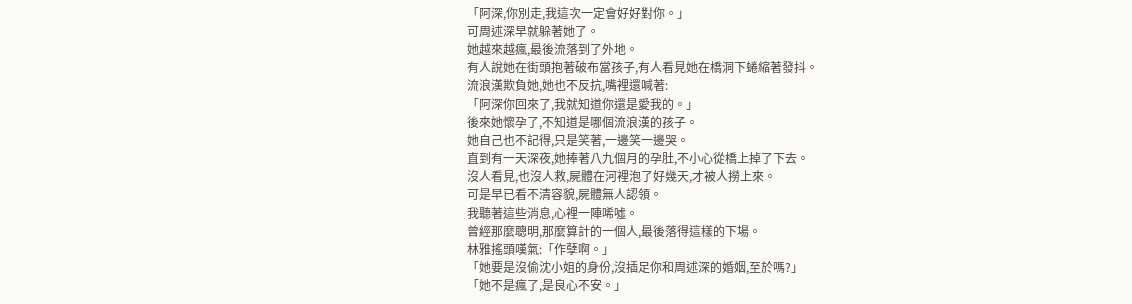「阿深,你別走,我這次一定會好好對你。」
可周述深早就躲著她了。
她越來越瘋,最後流落到了外地。
有人說她在街頭抱著破布當孩子,有人看見她在橋洞下蜷縮著發抖。
流浪漢欺負她,她也不反抗,嘴裡還喊著:
「阿深你回來了,我就知道你還是愛我的。」
後來她懷孕了,不知道是哪個流浪漢的孩子。
她自己也不記得,只是笑著,一邊笑一邊哭。
直到有一天深夜,她捧著八九個月的孕肚,不小心從橋上掉了下去。
沒人看見,也沒人救,屍體在河裡泡了好幾天,才被人撈上來。
可是早已看不清容貌,屍體無人認領。
我聽著這些消息,心裡一陣唏噓。
曾經那麼聰明,那麼算計的一個人,最後落得這樣的下場。
林雅搖頭嘆氣:「作孽啊。」
「她要是沒偷沈小姐的身份,沒插足你和周述深的婚姻,至於嗎?」
「她不是瘋了,是良心不安。」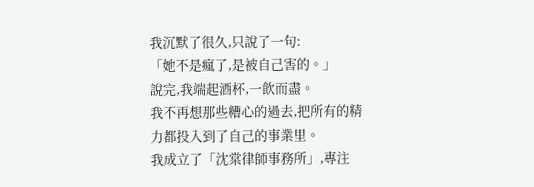我沉默了很久,只說了一句:
「她不是瘋了,是被自己害的。」
說完,我端起酒杯,一飲而盡。
我不再想那些糟心的過去,把所有的精力都投入到了自己的事業里。
我成立了「沈棠律師事務所」,專注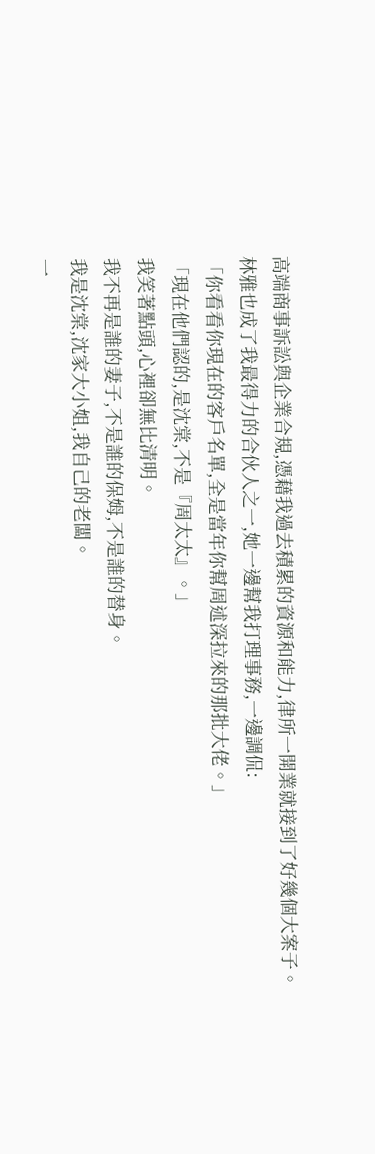高端商事訴訟與企業合規,憑藉我過去積累的資源和能力,律所一開業就接到了好幾個大案子。
林雅也成了我最得力的合伙人之一,她一邊幫我打理事務,一邊調侃:
「你看看你現在的客戶名單,全是當年你幫周述深拉來的那批大佬。」
「現在他們認的,是沈棠,不是『周太太』。」
我笑著點頭,心裡卻無比清明。
我不再是誰的妻子,不是誰的保姆,不是誰的替身。
我是沈棠,沈家大小姐,我自己的老闆。
一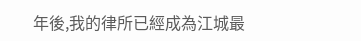年後,我的律所已經成為江城最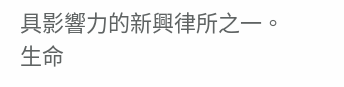具影響力的新興律所之一。
生命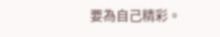要為自己精彩。